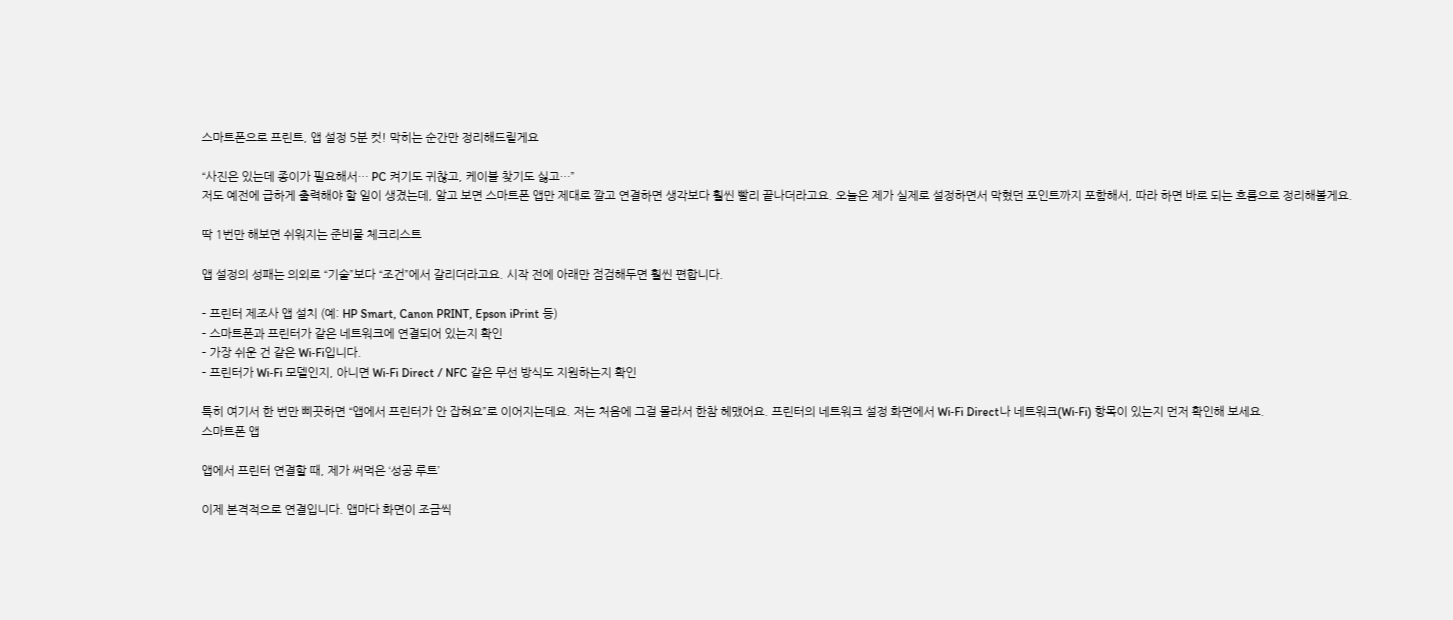스마트폰으로 프린트, 앱 설정 5분 컷! 막히는 순간만 정리해드릴게요

“사진은 있는데 종이가 필요해서… PC 켜기도 귀찮고, 케이블 찾기도 싫고…”
저도 예전에 급하게 출력해야 할 일이 생겼는데, 알고 보면 스마트폰 앱만 제대로 깔고 연결하면 생각보다 훨씬 빨리 끝나더라고요. 오늘은 제가 실제로 설정하면서 막혔던 포인트까지 포함해서, 따라 하면 바로 되는 흐름으로 정리해볼게요.

딱 1번만 해보면 쉬워지는 준비물 체크리스트

앱 설정의 성패는 의외로 “기술”보다 “조건”에서 갈리더라고요. 시작 전에 아래만 점검해두면 훨씬 편합니다.

– 프린터 제조사 앱 설치 (예: HP Smart, Canon PRINT, Epson iPrint 등)
– 스마트폰과 프린터가 같은 네트워크에 연결되어 있는지 확인
– 가장 쉬운 건 같은 Wi‑Fi입니다.
– 프린터가 Wi‑Fi 모델인지, 아니면 Wi‑Fi Direct / NFC 같은 무선 방식도 지원하는지 확인

특히 여기서 한 번만 삐끗하면 “앱에서 프린터가 안 잡혀요”로 이어지는데요. 저는 처음에 그걸 몰라서 한참 헤맸어요. 프린터의 네트워크 설정 화면에서 Wi‑Fi Direct나 네트워크(Wi‑Fi) 항목이 있는지 먼저 확인해 보세요.
스마트폰 앱

앱에서 프린터 연결할 때, 제가 써먹은 ‘성공 루트’

이제 본격적으로 연결입니다. 앱마다 화면이 조금씩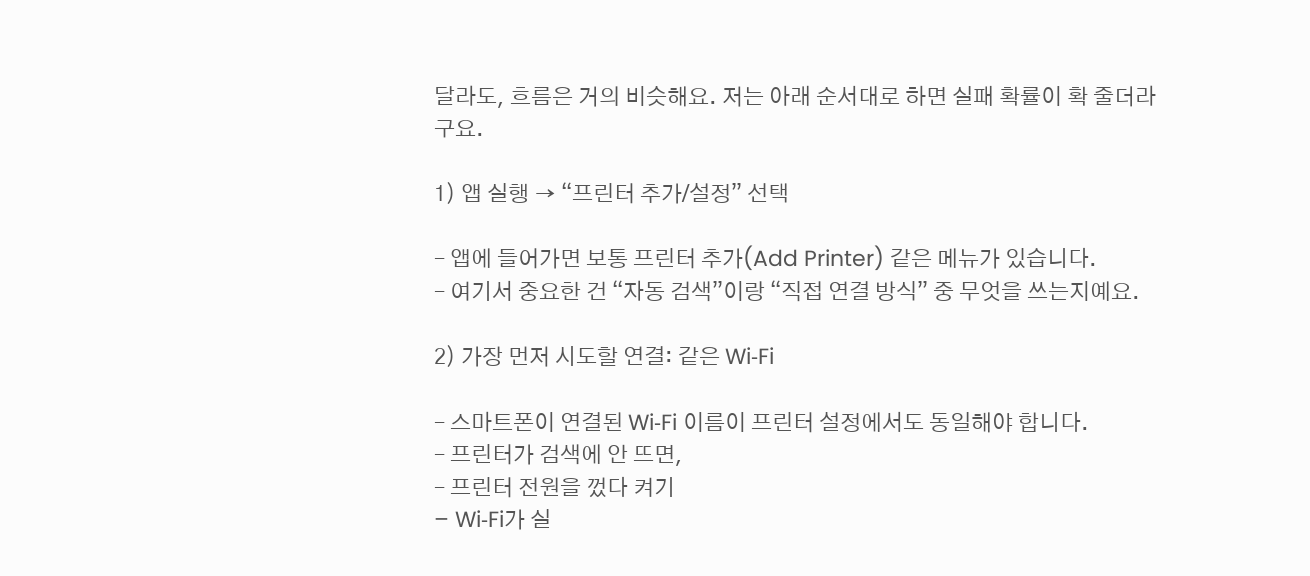달라도, 흐름은 거의 비슷해요. 저는 아래 순서대로 하면 실패 확률이 확 줄더라구요.

1) 앱 실행 → “프린터 추가/설정” 선택

– 앱에 들어가면 보통 프린터 추가(Add Printer) 같은 메뉴가 있습니다.
– 여기서 중요한 건 “자동 검색”이랑 “직접 연결 방식” 중 무엇을 쓰는지예요.

2) 가장 먼저 시도할 연결: 같은 Wi‑Fi

– 스마트폰이 연결된 Wi‑Fi 이름이 프린터 설정에서도 동일해야 합니다.
– 프린터가 검색에 안 뜨면,
– 프린터 전원을 껐다 켜기
– Wi‑Fi가 실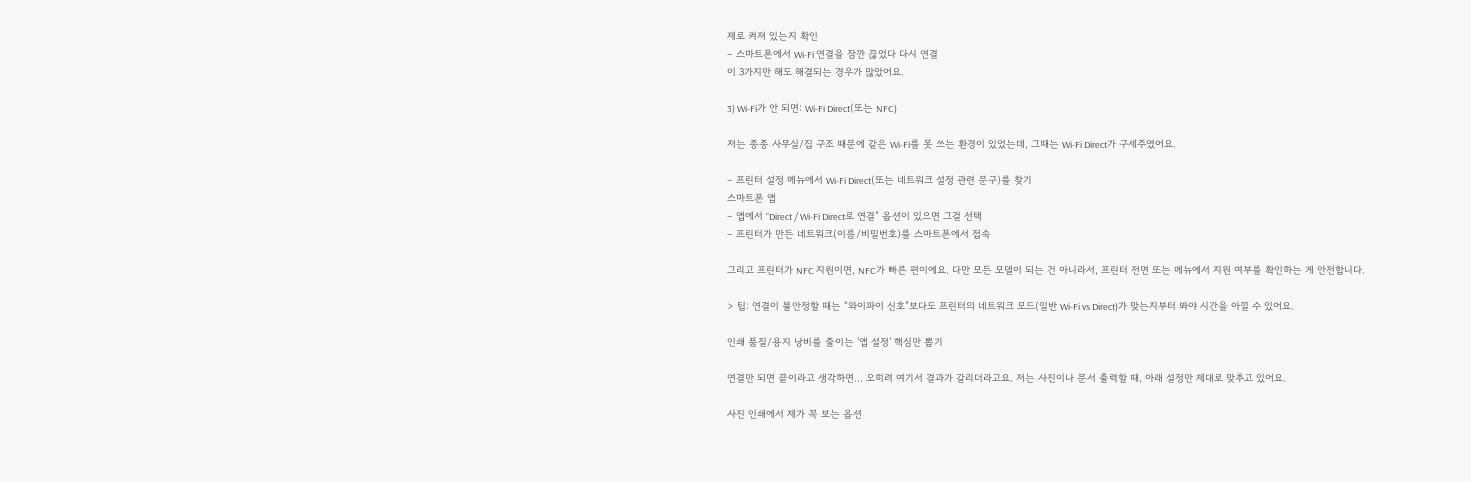제로 켜져 있는지 확인
– 스마트폰에서 Wi‑Fi 연결을 잠깐 끊었다 다시 연결
이 3가지만 해도 해결되는 경우가 많았어요.

3) Wi‑Fi가 안 되면: Wi‑Fi Direct(또는 NFC)

저는 종종 사무실/집 구조 때문에 같은 Wi‑Fi를 못 쓰는 환경이 있었는데, 그때는 Wi‑Fi Direct가 구세주였어요.

– 프린터 설정 메뉴에서 Wi‑Fi Direct(또는 네트워크 설정 관련 문구)를 찾기
스마트폰 앱
– 앱에서 “Direct / Wi‑Fi Direct로 연결” 옵션이 있으면 그걸 선택
– 프린터가 만든 네트워크(이름/비밀번호)를 스마트폰에서 접속

그리고 프린터가 NFC 지원이면, NFC가 빠른 편이에요. 다만 모든 모델이 되는 건 아니라서, 프린터 전면 또는 메뉴에서 지원 여부를 확인하는 게 안전합니다.

> 팁: 연결이 불안정할 때는 “와이파이 신호”보다도 프린터의 네트워크 모드(일반 Wi‑Fi vs Direct)가 맞는지부터 봐야 시간을 아낄 수 있어요.

인쇄 품질/용지 낭비를 줄이는 ‘앱 설정’ 핵심만 뽑기

연결만 되면 끝이라고 생각하면… 오히려 여기서 결과가 갈리더라고요. 저는 사진이나 문서 출력할 때, 아래 설정만 제대로 맞추고 있어요.

사진 인쇄에서 제가 꼭 보는 옵션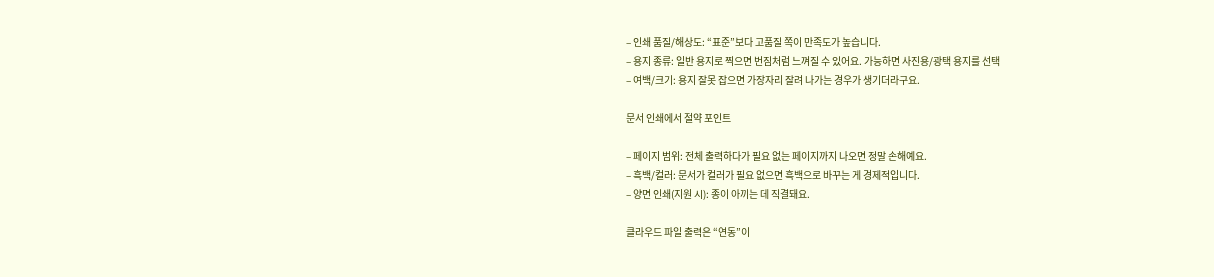– 인쇄 품질/해상도: “표준”보다 고품질 쪽이 만족도가 높습니다.
– 용지 종류: 일반 용지로 찍으면 번짐처럼 느껴질 수 있어요. 가능하면 사진용/광택 용지를 선택
– 여백/크기: 용지 잘못 잡으면 가장자리 잘려 나가는 경우가 생기더라구요.

문서 인쇄에서 절약 포인트

– 페이지 범위: 전체 출력하다가 필요 없는 페이지까지 나오면 정말 손해예요.
– 흑백/컬러: 문서가 컬러가 필요 없으면 흑백으로 바꾸는 게 경제적입니다.
– 양면 인쇄(지원 시): 종이 아끼는 데 직결돼요.

클라우드 파일 출력은 “연동”이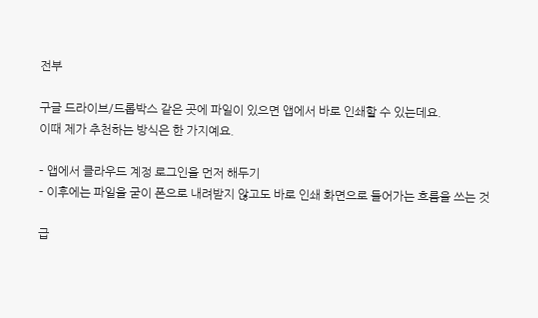전부

구글 드라이브/드롭박스 같은 곳에 파일이 있으면 앱에서 바로 인쇄할 수 있는데요.
이때 제가 추천하는 방식은 한 가지예요.

– 앱에서 클라우드 계정 로그인을 먼저 해두기
– 이후에는 파일을 굳이 폰으로 내려받지 않고도 바로 인쇄 화면으로 들어가는 흐름을 쓰는 것

급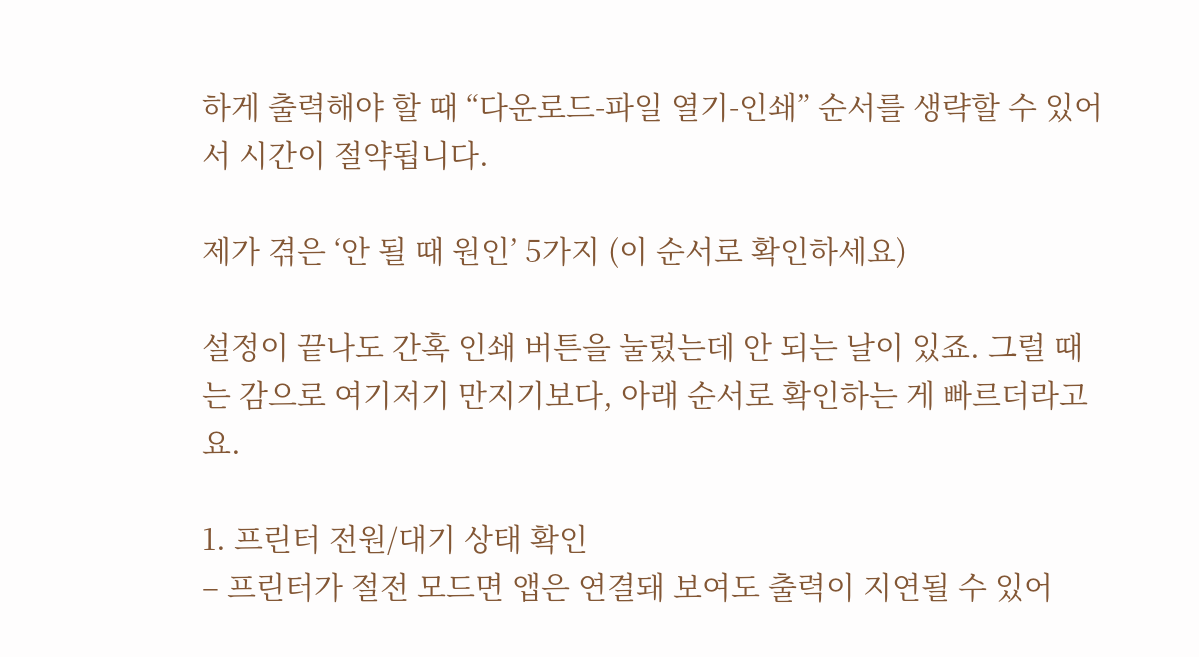하게 출력해야 할 때 “다운로드-파일 열기-인쇄” 순서를 생략할 수 있어서 시간이 절약됩니다.

제가 겪은 ‘안 될 때 원인’ 5가지 (이 순서로 확인하세요)

설정이 끝나도 간혹 인쇄 버튼을 눌렀는데 안 되는 날이 있죠. 그럴 때는 감으로 여기저기 만지기보다, 아래 순서로 확인하는 게 빠르더라고요.

1. 프린터 전원/대기 상태 확인
– 프린터가 절전 모드면 앱은 연결돼 보여도 출력이 지연될 수 있어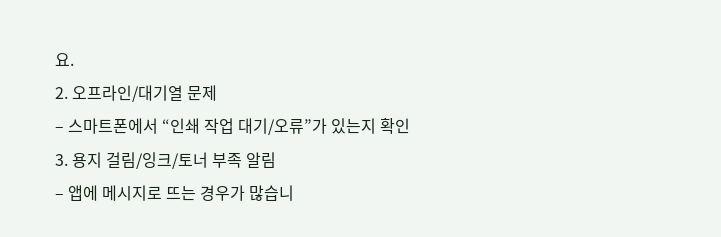요.
2. 오프라인/대기열 문제
– 스마트폰에서 “인쇄 작업 대기/오류”가 있는지 확인
3. 용지 걸림/잉크/토너 부족 알림
– 앱에 메시지로 뜨는 경우가 많습니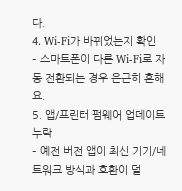다.
4. Wi‑Fi가 바뀌었는지 확인
– 스마트폰이 다른 Wi‑Fi로 자동 전환되는 경우 은근히 흔해요.
5. 앱/프린터 펌웨어 업데이트 누락
– 예전 버전 앱이 최신 기기/네트워크 방식과 호환이 덜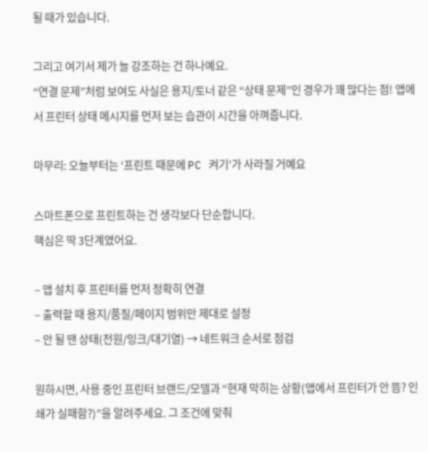될 때가 있습니다.

그리고 여기서 제가 늘 강조하는 건 하나예요.
“연결 문제”처럼 보여도 사실은 용지/토너 같은 “상태 문제”인 경우가 꽤 많다는 점! 앱에서 프린터 상태 메시지를 먼저 보는 습관이 시간을 아껴줍니다.

마무리: 오늘부터는 ‘프린트 때문에 PC 켜기’가 사라질 거예요

스마트폰으로 프린트하는 건 생각보다 단순합니다.
핵심은 딱 3단계였어요.

– 앱 설치 후 프린터를 먼저 정확히 연결
– 출력할 때 용지/품질/페이지 범위만 제대로 설정
– 안 될 땐 상태(전원/잉크/대기열) → 네트워크 순서로 점검

원하시면, 사용 중인 프린터 브랜드/모델과 “현재 막히는 상황(앱에서 프린터가 안 뜸? 인쇄가 실패함?)”을 알려주세요. 그 조건에 맞춰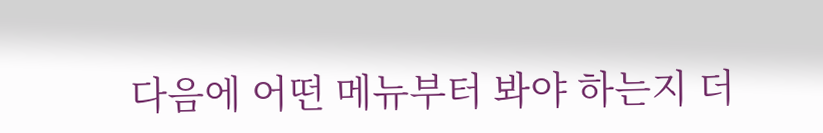다음에 어떤 메뉴부터 봐야 하는지 더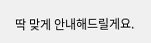딱 맞게 안내해드릴게요.